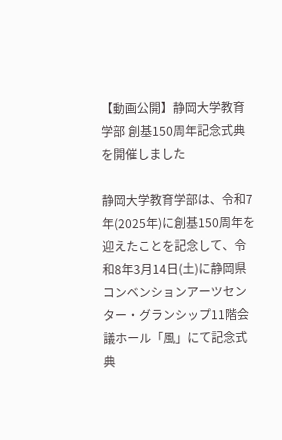【動画公開】静岡大学教育学部 創基150周年記念式典を開催しました

静岡大学教育学部は、令和7年(2025年)に創基150周年を迎えたことを記念して、令和8年3月14日(土)に静岡県コンベンションアーツセンター・グランシップ11階会議ホール「風」にて記念式典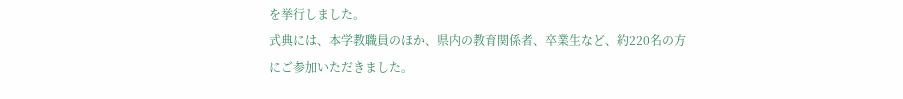を挙行しました。
式典には、本学教職員のほか、県内の教育関係者、卒業生など、約220名の方にご参加いただきました。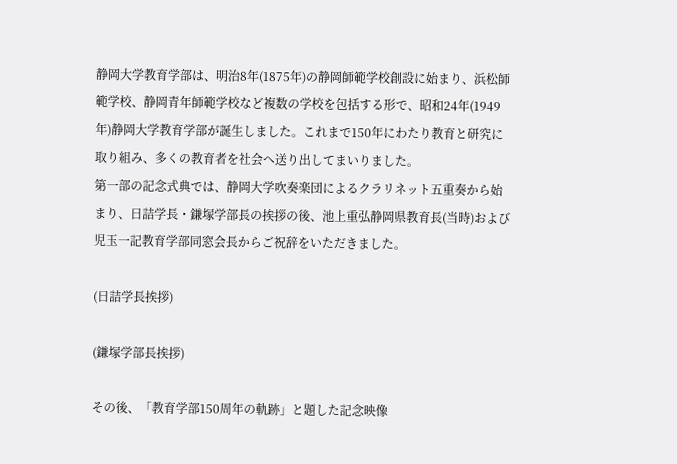静岡大学教育学部は、明治8年(1875年)の静岡師範学校創設に始まり、浜松師範学校、静岡青年師範学校など複数の学校を包括する形で、昭和24年(1949年)静岡大学教育学部が誕生しました。これまで150年にわたり教育と研究に取り組み、多くの教育者を社会へ送り出してまいりました。
第一部の記念式典では、静岡大学吹奏楽団によるクラリネット五重奏から始まり、日詰学長・鎌塚学部長の挨拶の後、池上重弘静岡県教育長(当時)および児玉一記教育学部同窓会長からご祝辞をいただきました。

(日詰学長挨拶)

(鎌塚学部長挨拶)

その後、「教育学部150周年の軌跡」と題した記念映像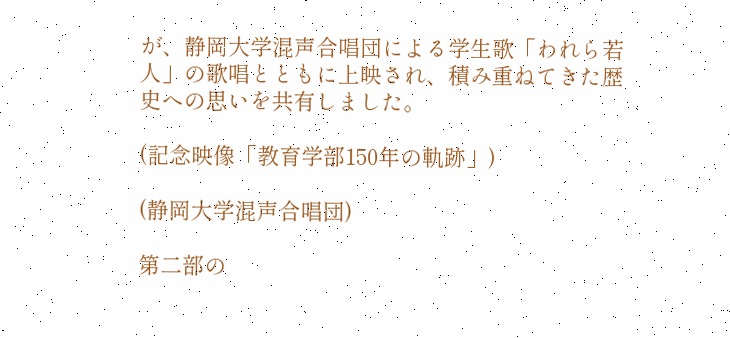が、静岡大学混声合唱団による学生歌「われら若人」の歌唱とともに上映され、積み重ねてきた歴史への思いを共有しました。

(記念映像「教育学部150年の軌跡」)

(静岡大学混声合唱団)

第二部の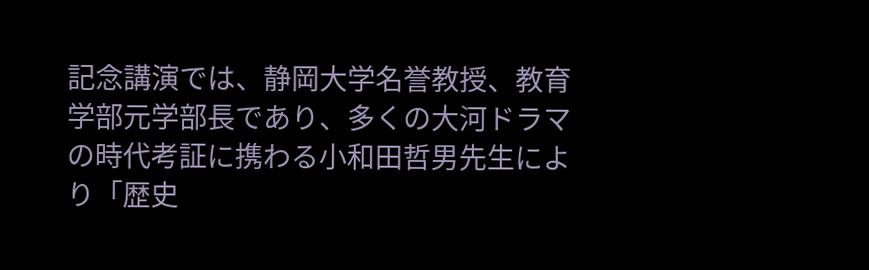記念講演では、静岡大学名誉教授、教育学部元学部長であり、多くの大河ドラマの時代考証に携わる小和田哲男先生により「歴史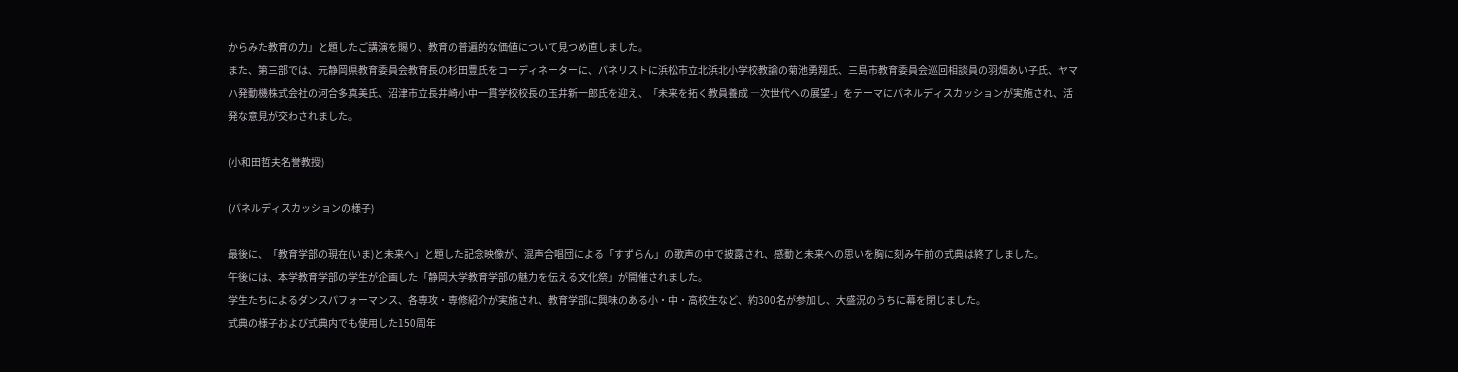からみた教育の力」と題したご講演を賜り、教育の普遍的な価値について見つめ直しました。
また、第三部では、元静岡県教育委員会教育長の杉田豊氏をコーディネーターに、パネリストに浜松市立北浜北小学校教諭の菊池勇翔氏、三島市教育委員会巡回相談員の羽畑あい子氏、ヤマハ発動機株式会社の河合多真美氏、沼津市立長井崎小中一貫学校校長の玉井新一郎氏を迎え、「未来を拓く教員養成 ―次世代への展望-」をテーマにパネルディスカッションが実施され、活発な意見が交わされました。

(小和田哲夫名誉教授)

(パネルディスカッションの様子)

最後に、「教育学部の現在(いま)と未来へ」と題した記念映像が、混声合唱団による「すずらん」の歌声の中で披露され、感動と未来への思いを胸に刻み午前の式典は終了しました。
午後には、本学教育学部の学生が企画した「静岡大学教育学部の魅力を伝える文化祭」が開催されました。
学生たちによるダンスパフォーマンス、各専攻・専修紹介が実施され、教育学部に興味のある小・中・高校生など、約300名が参加し、大盛況のうちに幕を閉じました。
式典の様子および式典内でも使用した150周年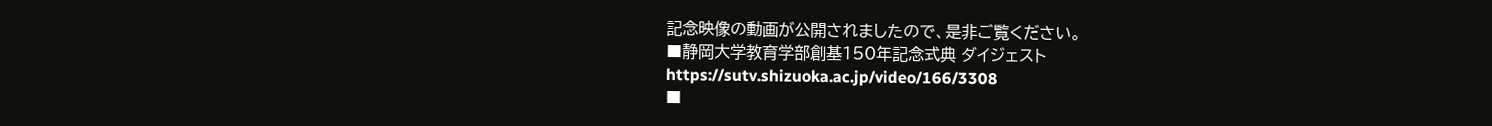記念映像の動画が公開されましたので、是非ご覧ください。
■静岡大学教育学部創基150年記念式典 ダイジェスト
https://sutv.shizuoka.ac.jp/video/166/3308
■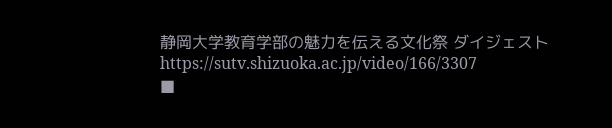静岡大学教育学部の魅力を伝える文化祭 ダイジェスト
https://sutv.shizuoka.ac.jp/video/166/3307
■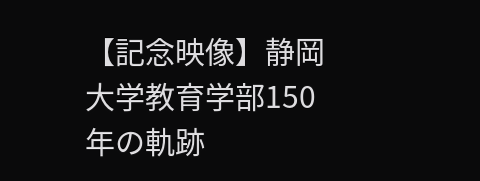【記念映像】静岡大学教育学部150年の軌跡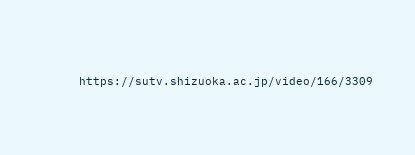https://sutv.shizuoka.ac.jp/video/166/3309